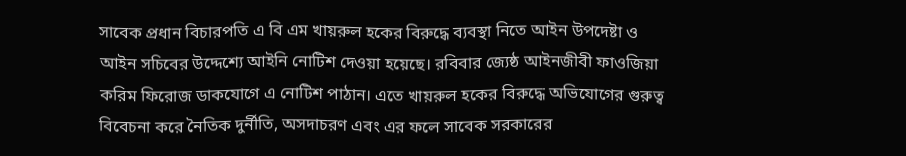সাবেক প্রধান বিচারপতি এ বি এম খায়রুল হকের বিরুদ্ধে ব্যবস্থা নিতে আইন উপদেষ্টা ও আইন সচিবের উদ্দেশ্যে আইনি নোটিশ দেওয়া হয়েছে। রবিবার জ্যেষ্ঠ আইনজীবী ফাওজিয়া করিম ফিরোজ ডাকযোগে এ নোটিশ পাঠান। এতে খায়রুল হকের বিরুদ্ধে অভিযোগের গুরুত্ব বিবেচনা করে নৈতিক দুর্নীতি, অসদাচরণ এবং এর ফলে সাবেক সরকারের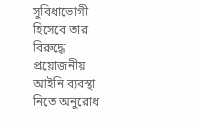সুবিধাভোগী হিসেবে তার বিরুদ্ধে প্রয়োজনীয় আইনি ব্যবস্থা নিতে অনুরোধ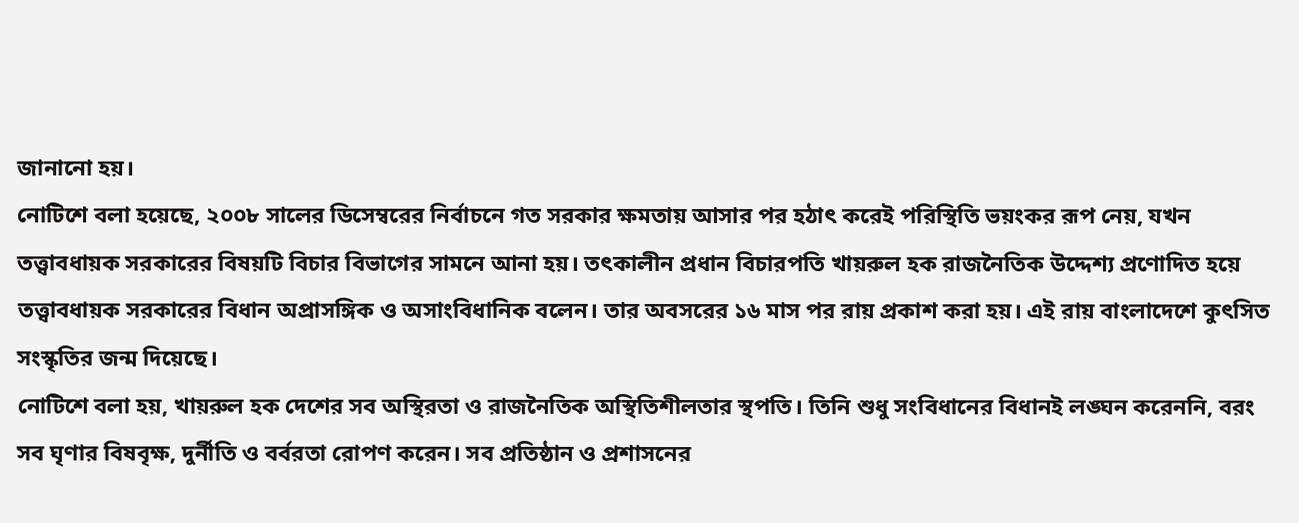জানানো হয়।
নোটিশে বলা হয়েছে, ২০০৮ সালের ডিসেম্বরের নির্বাচনে গত সরকার ক্ষমতায় আসার পর হঠাৎ করেই পরিস্থিতি ভয়ংকর রূপ নেয়, যখন তত্ত্বাবধায়ক সরকারের বিষয়টি বিচার বিভাগের সামনে আনা হয়। তৎকালীন প্রধান বিচারপতি খায়রুল হক রাজনৈতিক উদ্দেশ্য প্রণোদিত হয়ে তত্ত্বাবধায়ক সরকারের বিধান অপ্রাসঙ্গিক ও অসাংবিধানিক বলেন। তার অবসরের ১৬ মাস পর রায় প্রকাশ করা হয়। এই রায় বাংলাদেশে কুৎসিত সংস্কৃতির জন্ম দিয়েছে।
নোটিশে বলা হয়, খায়রুল হক দেশের সব অস্থিরতা ও রাজনৈতিক অস্থিতিশীলতার স্থপতি। তিনি শুধু সংবিধানের বিধানই লঙ্ঘন করেননি, বরং সব ঘৃণার বিষবৃক্ষ, দুর্নীতি ও বর্বরতা রোপণ করেন। সব প্রতিষ্ঠান ও প্রশাসনের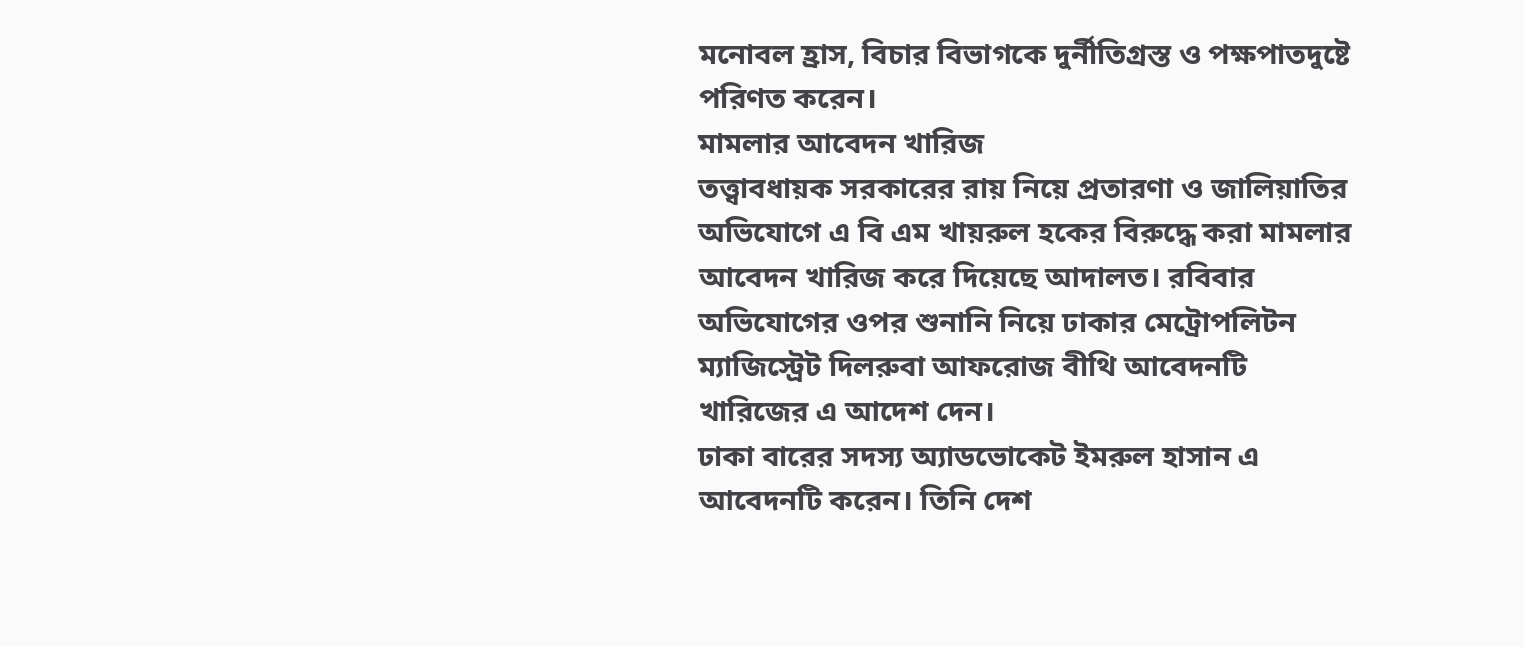মনোবল হ্রাস, বিচার বিভাগকে দুর্নীতিগ্রস্ত ও পক্ষপাতদুষ্টে পরিণত করেন।
মামলার আবেদন খারিজ
তত্ত্বাবধায়ক সরকারের রায় নিয়ে প্রতারণা ও জালিয়াতির অভিযোগে এ বি এম খায়রুল হকের বিরুদ্ধে করা মামলার আবেদন খারিজ করে দিয়েছে আদালত। রবিবার অভিযোগের ওপর শুনানি নিয়ে ঢাকার মেট্রোপলিটন ম্যাজিস্ট্রেট দিলরুবা আফরোজ বীথি আবেদনটি খারিজের এ আদেশ দেন।
ঢাকা বারের সদস্য অ্যাডভোকেট ইমরুল হাসান এ আবেদনটি করেন। তিনি দেশ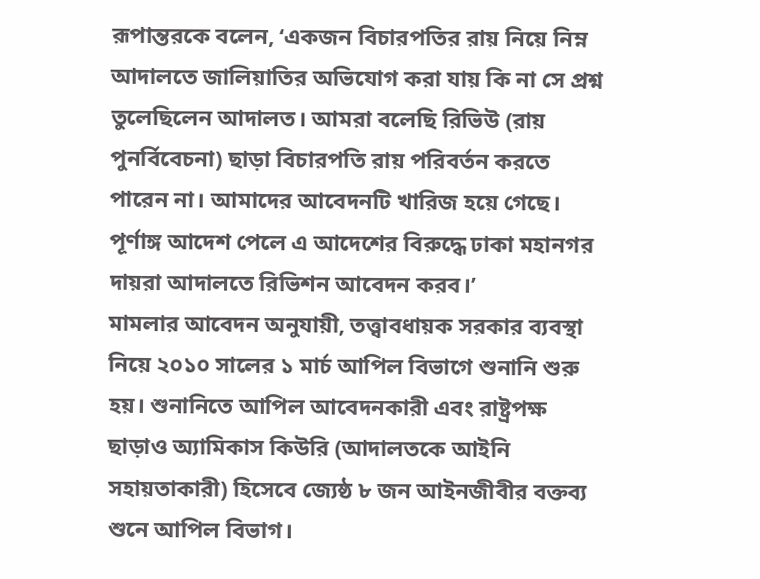রূপান্তরকে বলেন, ‘একজন বিচারপতির রায় নিয়ে নিম্ন আদালতে জালিয়াতির অভিযোগ করা যায় কি না সে প্রশ্ন তুলেছিলেন আদালত। আমরা বলেছি রিভিউ (রায় পুনর্বিবেচনা) ছাড়া বিচারপতি রায় পরিবর্তন করতে পারেন না। আমাদের আবেদনটি খারিজ হয়ে গেছে। পূর্ণাঙ্গ আদেশ পেলে এ আদেশের বিরুদ্ধে ঢাকা মহানগর দায়রা আদালতে রিভিশন আবেদন করব।’
মামলার আবেদন অনুযায়ী, তত্ত্বাবধায়ক সরকার ব্যবস্থা নিয়ে ২০১০ সালের ১ মার্চ আপিল বিভাগে শুনানি শুরু হয়। শুনানিতে আপিল আবেদনকারী এবং রাষ্ট্রপক্ষ ছাড়াও অ্যামিকাস কিউরি (আদালতকে আইনি সহায়তাকারী) হিসেবে জ্যেষ্ঠ ৮ জন আইনজীবীর বক্তব্য শুনে আপিল বিভাগ।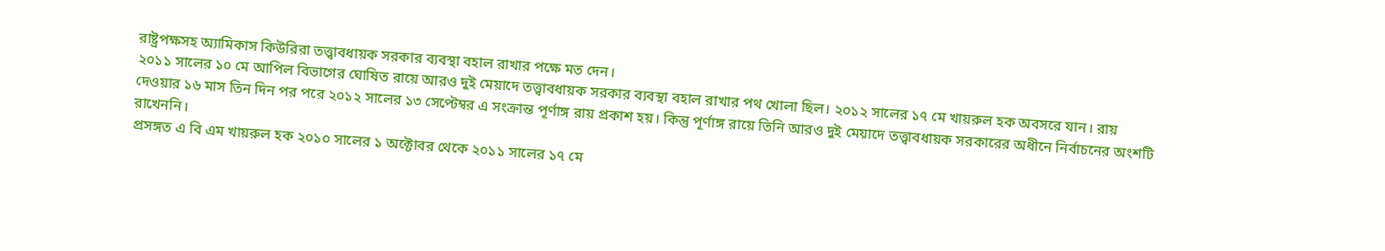রাষ্ট্রপক্ষসহ অ্যামিকাস কিউরিরা তত্ত্বাবধায়ক সরকার ব্যবস্থা বহাল রাখার পক্ষে মত দেন।
২০১১ সালের ১০ মে আপিল বিভাগের ঘোষিত রায়ে আরও দুই মেয়াদে তত্ত্বাবধায়ক সরকার ব্যবস্থা বহাল রাখার পথ খোলা ছিল। ২০১২ সালের ১৭ মে খায়রুল হক অবসরে যান। রায় দেওয়ার ১৬ মাস তিন দিন পর পরে ২০১২ সালের ১৩ সেপ্টেম্বর এ সংক্রান্ত পূর্ণাঙ্গ রায় প্রকাশ হয়। কিন্তু পূর্ণাঙ্গ রায়ে তিনি আরও দুই মেয়াদে তত্ত্বাবধায়ক সরকারের অধীনে নির্বাচনের অংশটি রাখেননি।
প্রসঙ্গত এ বি এম খায়রুল হক ২০১০ সালের ১ অক্টোবর থেকে ২০১১ সালের ১৭ মে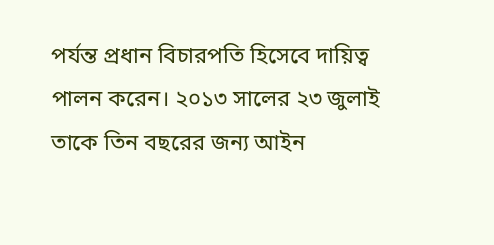পর্যন্ত প্রধান বিচারপতি হিসেবে দায়িত্ব পালন করেন। ২০১৩ সালের ২৩ জুলাই তাকে তিন বছরের জন্য আইন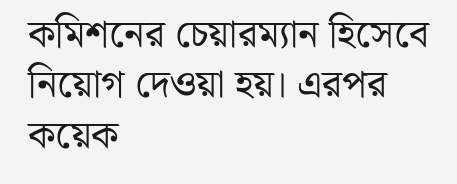কমিশনের চেয়ারম্যান হিসেবে নিয়োগ দেওয়া হয়। এরপর কয়েক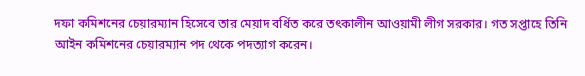দফা কমিশনের চেয়ারম্যান হিসেবে তার মেয়াদ বর্ধিত করে তৎকালীন আওয়ামী লীগ সরকার। গত সপ্তাহে তিনি আইন কমিশনের চেয়ারম্যান পদ থেকে পদত্যাগ করেন।